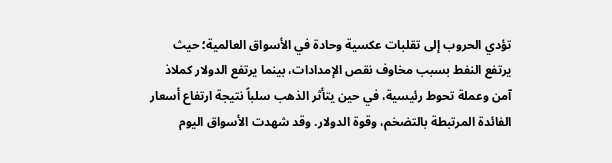تؤدي الحروب إلى تقلبات عكسية وحادة في الأسواق العالمية؛ حيث يرتفع النفط بسبب مخاوف نقص الإمدادات، بينما يرتفع الدولار كملاذ آمن وعملة تحوط رئيسية، في حين يتأثر الذهب سلباً نتيجة ارتفاع أسعار الفائدة المرتبطة بالتضخم، وقوة الدولار. وقد شهدت الأسواق اليوم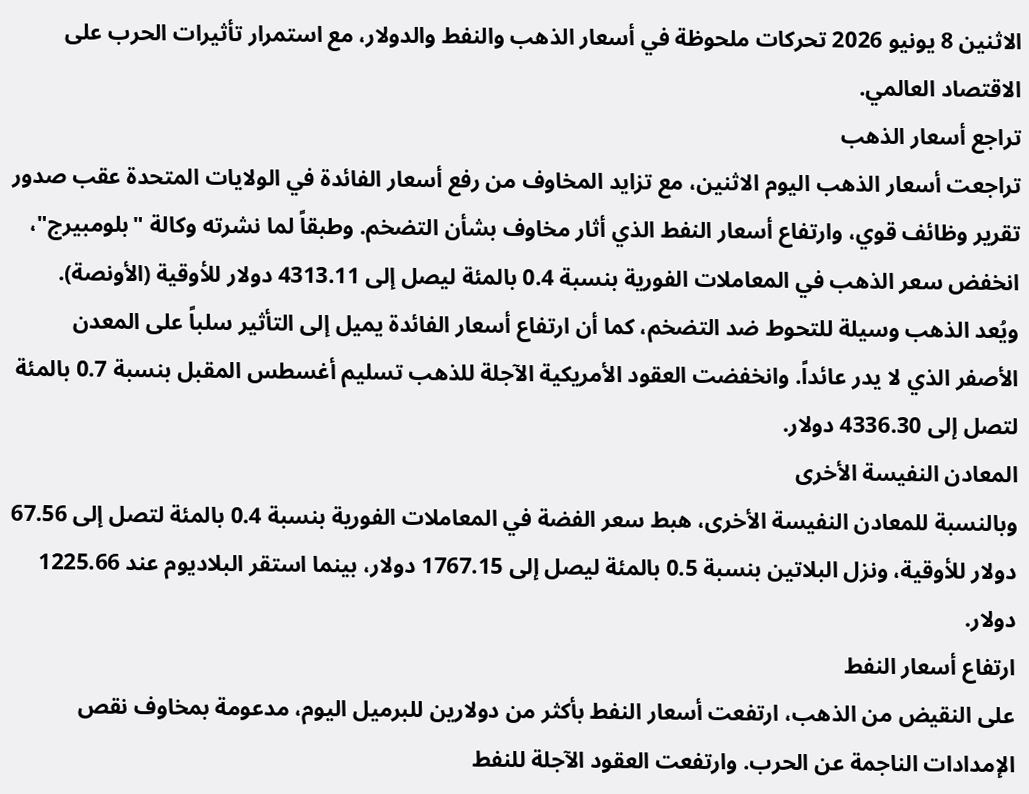الاثنين 8 يونيو 2026 تحركات ملحوظة في أسعار الذهب والنفط والدولار، مع استمرار تأثيرات الحرب على الاقتصاد العالمي.
تراجع أسعار الذهب
تراجعت أسعار الذهب اليوم الاثنين، مع تزايد المخاوف من رفع أسعار الفائدة في الولايات المتحدة عقب صدور تقرير وظائف قوي، وارتفاع أسعار النفط الذي أثار مخاوف بشأن التضخم. وطبقاً لما نشرته وكالة "بلومبيرج"، انخفض سعر الذهب في المعاملات الفورية بنسبة 0.4 بالمئة ليصل إلى 4313.11 دولار للأوقية (الأونصة). ويُعد الذهب وسيلة للتحوط ضد التضخم، كما أن ارتفاع أسعار الفائدة يميل إلى التأثير سلباً على المعدن الأصفر الذي لا يدر عائداً. وانخفضت العقود الأمريكية الآجلة للذهب تسليم أغسطس المقبل بنسبة 0.7 بالمئة لتصل إلى 4336.30 دولار.
المعادن النفيسة الأخرى
وبالنسبة للمعادن النفيسة الأخرى، هبط سعر الفضة في المعاملات الفورية بنسبة 0.4 بالمئة لتصل إلى 67.56 دولار للأوقية، ونزل البلاتين بنسبة 0.5 بالمئة ليصل إلى 1767.15 دولار، بينما استقر البلاديوم عند 1225.66 دولار.
ارتفاع أسعار النفط
على النقيض من الذهب، ارتفعت أسعار النفط بأكثر من دولارين للبرميل اليوم، مدعومة بمخاوف نقص الإمدادات الناجمة عن الحرب. وارتفعت العقود الآجلة للنفط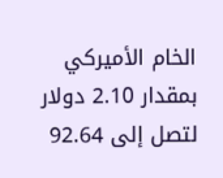الخام الأميركي بمقدار 2.10 دولار لتصل إلى 92.64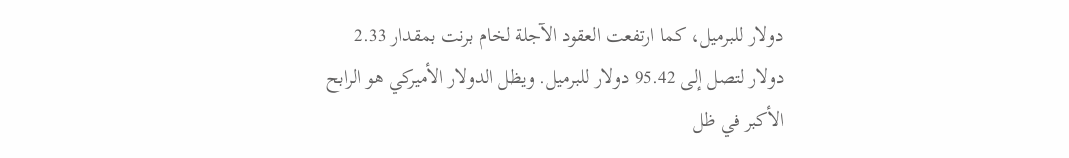دولار للبرميل، كما ارتفعت العقود الآجلة لخام برنت بمقدار 2.33 دولار لتصل إلى 95.42 دولار للبرميل. ويظل الدولار الأميركي هو الرابح الأكبر في ظل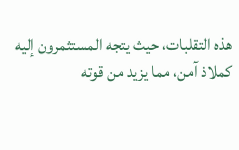هذه التقلبات، حيث يتجه المستثمرون إليه كملاذ آمن، مما يزيد من قوته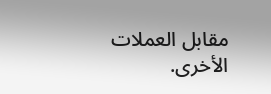مقابل العملات الأخرى.